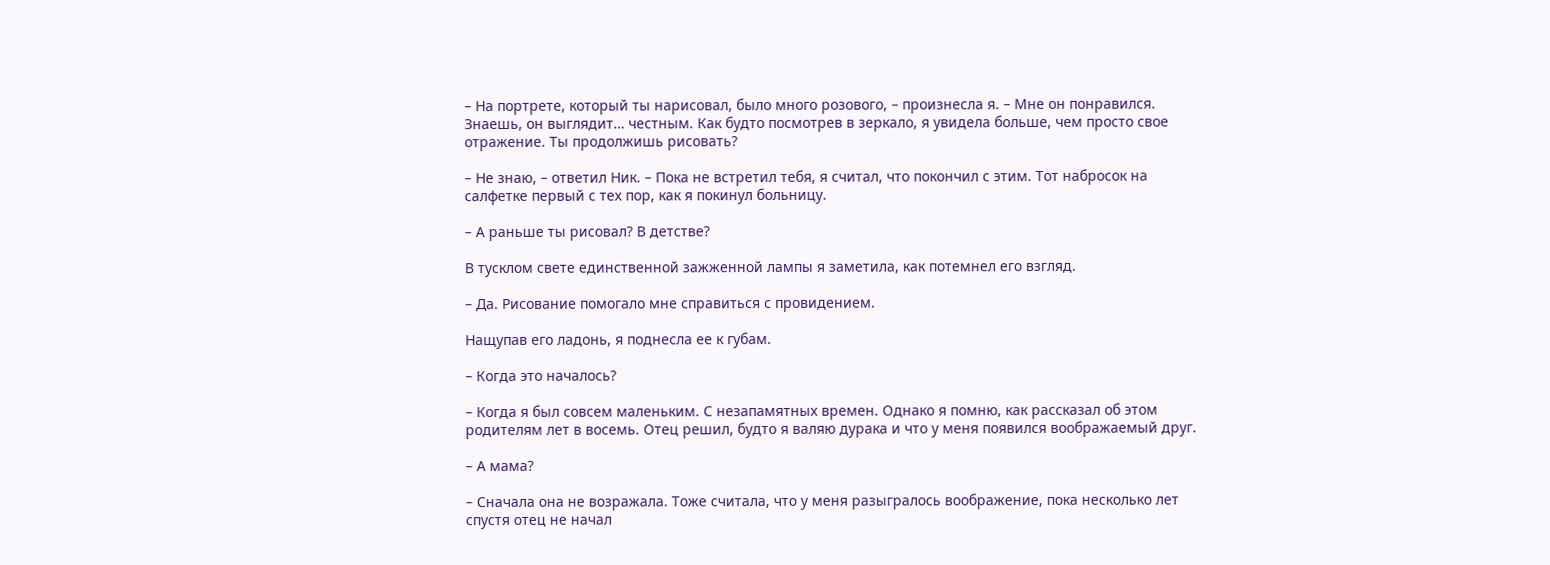– На портрете, который ты нарисовал, было много розового, – произнесла я. – Мне он понравился. Знаешь, он выглядит… честным. Как будто посмотрев в зеркало, я увидела больше, чем просто свое отражение. Ты продолжишь рисовать?

– Не знаю, – ответил Ник. – Пока не встретил тебя, я считал, что покончил с этим. Тот набросок на салфетке первый с тех пор, как я покинул больницу.

– А раньше ты рисовал? В детстве?

В тусклом свете единственной зажженной лампы я заметила, как потемнел его взгляд.

– Да. Рисование помогало мне справиться с провидением.

Нащупав его ладонь, я поднесла ее к губам.

– Когда это началось?

– Когда я был совсем маленьким. С незапамятных времен. Однако я помню, как рассказал об этом родителям лет в восемь. Отец решил, будто я валяю дурака и что у меня появился воображаемый друг.

– А мама?

– Сначала она не возражала. Тоже считала, что у меня разыгралось воображение, пока несколько лет спустя отец не начал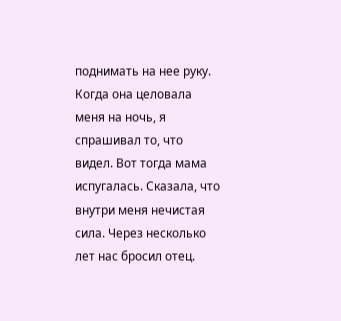поднимать на нее руку. Когда она целовала меня на ночь, я спрашивал то, что видел. Вот тогда мама испугалась. Сказала, что внутри меня нечистая сила. Через несколько лет нас бросил отец.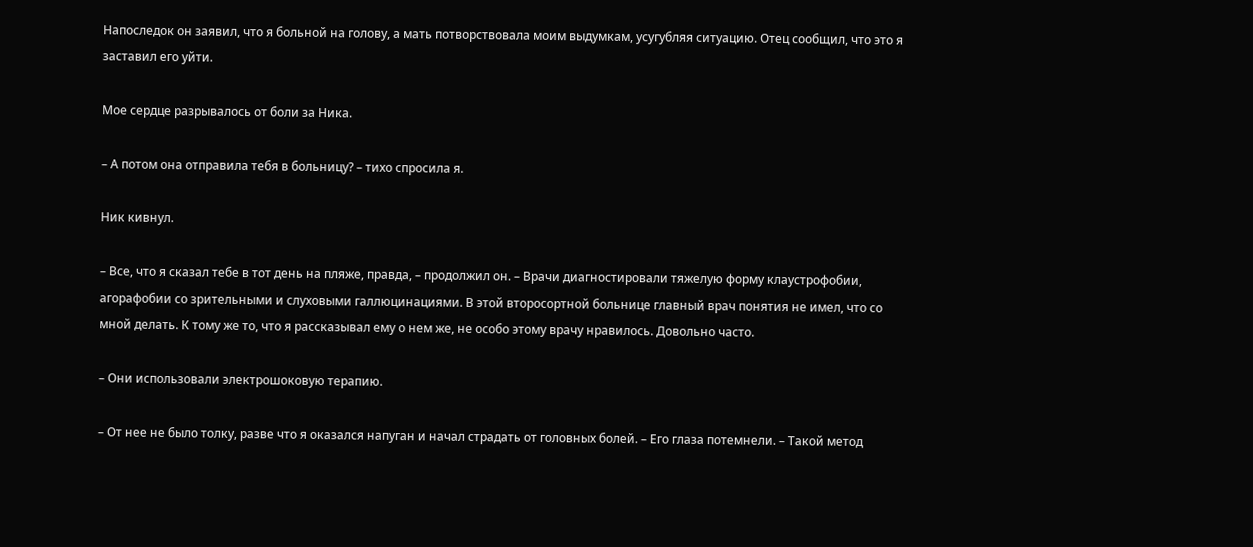Напоследок он заявил, что я больной на голову, а мать потворствовала моим выдумкам, усугубляя ситуацию. Отец сообщил, что это я заставил его уйти.

Мое сердце разрывалось от боли за Ника.

– А потом она отправила тебя в больницу? – тихо спросила я.

Ник кивнул.

– Все, что я сказал тебе в тот день на пляже, правда, – продолжил он. – Врачи диагностировали тяжелую форму клаустрофобии, агорафобии со зрительными и слуховыми галлюцинациями. В этой второсортной больнице главный врач понятия не имел, что со мной делать. К тому же то, что я рассказывал ему о нем же, не особо этому врачу нравилось. Довольно часто.

– Они использовали электрошоковую терапию.

– От нее не было толку, разве что я оказался напуган и начал страдать от головных болей. – Его глаза потемнели. – Такой метод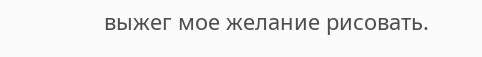выжег мое желание рисовать.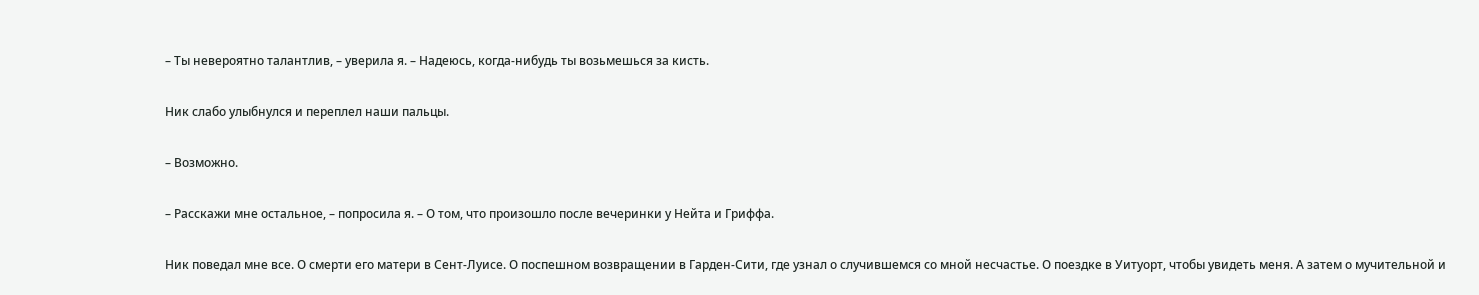– Ты невероятно талантлив, – уверила я. – Надеюсь, когда-нибудь ты возьмешься за кисть.

Ник слабо улыбнулся и переплел наши пальцы.

– Возможно.

– Расскажи мне остальное, – попросила я. – О том, что произошло после вечеринки у Нейта и Гриффа.

Ник поведал мне все. О смерти его матери в Сент-Луисе. О поспешном возвращении в Гарден-Сити, где узнал о случившемся со мной несчастье. О поездке в Уитуорт, чтобы увидеть меня. А затем о мучительной и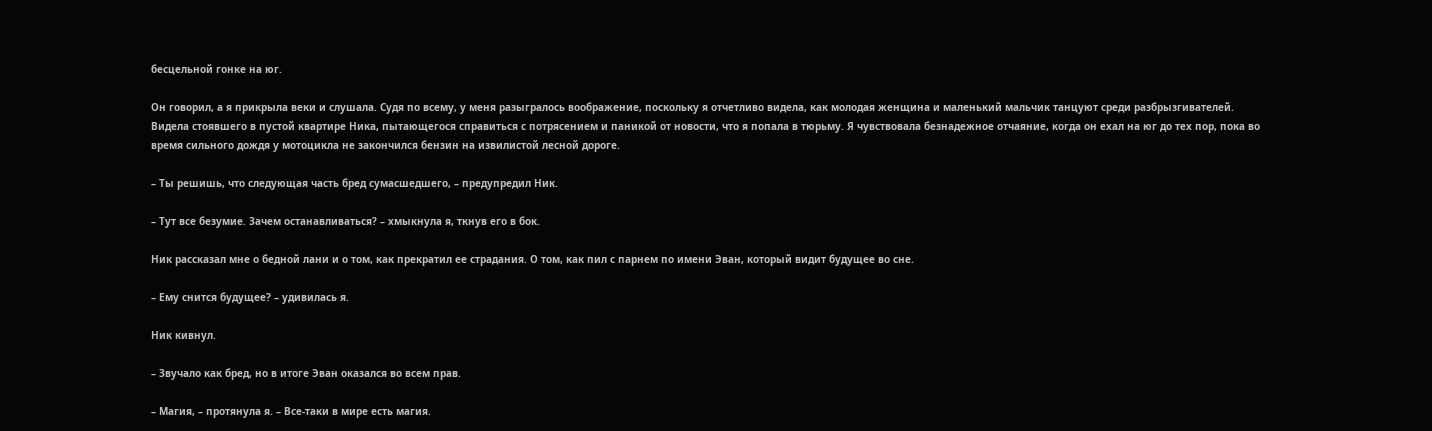бесцельной гонке на юг.

Он говорил, а я прикрыла веки и слушала. Судя по всему, у меня разыгралось воображение, поскольку я отчетливо видела, как молодая женщина и маленький мальчик танцуют среди разбрызгивателей. Видела стоявшего в пустой квартире Ника, пытающегося справиться с потрясением и паникой от новости, что я попала в тюрьму. Я чувствовала безнадежное отчаяние, когда он ехал на юг до тех пор, пока во время сильного дождя у мотоцикла не закончился бензин на извилистой лесной дороге.

– Ты решишь, что следующая часть бред сумасшедшего, – предупредил Ник.

– Тут все безумие. Зачем останавливаться? – хмыкнула я, ткнув его в бок.

Ник рассказал мне о бедной лани и о том, как прекратил ее страдания. О том, как пил с парнем по имени Эван, который видит будущее во сне.

– Ему снится будущее? – удивилась я.

Ник кивнул.

– Звучало как бред, но в итоге Эван оказался во всем прав.

– Магия, – протянула я. – Все-таки в мире есть магия.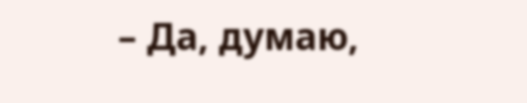– Да, думаю,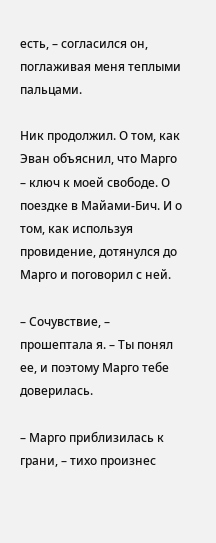есть, – согласился он, поглаживая меня теплыми пальцами.

Ник продолжил. О том, как Эван объяснил, что Марго – ключ к моей свободе. О поездке в Майами-Бич. И о том, как используя провидение, дотянулся до Марго и поговорил с ней.

– Сочувствие, – прошептала я. – Ты понял ее, и поэтому Марго тебе доверилась.

– Марго приблизилась к грани, – тихо произнес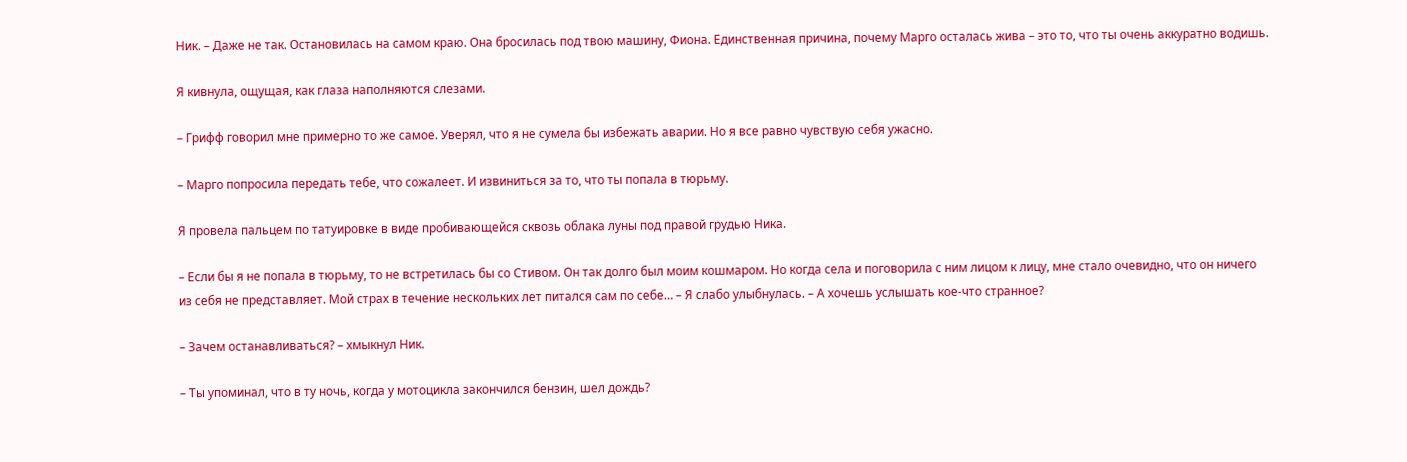Ник. – Даже не так. Остановилась на самом краю. Она бросилась под твою машину, Фиона. Единственная причина, почему Марго осталась жива – это то, что ты очень аккуратно водишь.

Я кивнула, ощущая, как глаза наполняются слезами.

– Грифф говорил мне примерно то же самое. Уверял, что я не сумела бы избежать аварии. Но я все равно чувствую себя ужасно.

– Марго попросила передать тебе, что сожалеет. И извиниться за то, что ты попала в тюрьму.

Я провела пальцем по татуировке в виде пробивающейся сквозь облака луны под правой грудью Ника.

– Если бы я не попала в тюрьму, то не встретилась бы со Стивом. Он так долго был моим кошмаром. Но когда села и поговорила с ним лицом к лицу, мне стало очевидно, что он ничего из себя не представляет. Мой страх в течение нескольких лет питался сам по себе… – Я слабо улыбнулась. – А хочешь услышать кое-что странное?

– Зачем останавливаться? – хмыкнул Ник.

– Ты упоминал, что в ту ночь, когда у мотоцикла закончился бензин, шел дождь?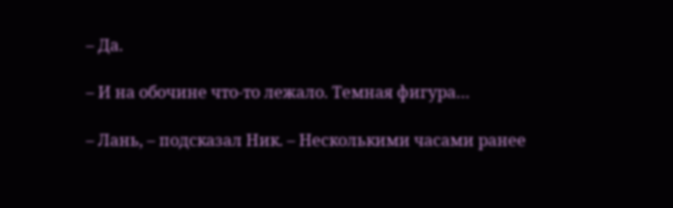– Да.

– И на обочине что-то лежало. Темная фигура…

– Лань, – подсказал Ник. – Несколькими часами ранее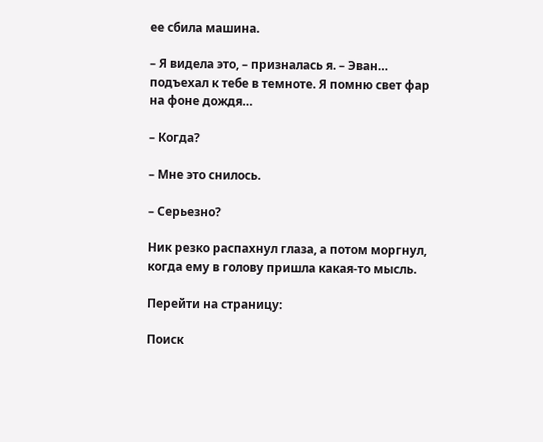ее сбила машина.

– Я видела это, – призналась я. – Эван… подъехал к тебе в темноте. Я помню свет фар на фоне дождя…

– Когда?

– Мне это снилось.

– Серьезно?

Ник резко распахнул глаза, а потом моргнул, когда ему в голову пришла какая-то мысль.

Перейти на страницу:

Поиск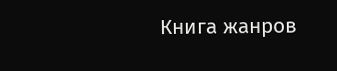Книга жанров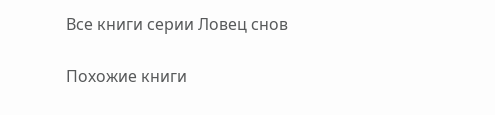Все книги серии Ловец снов

Похожие книги